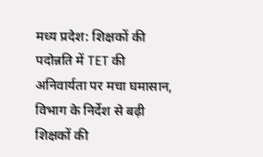मध्य प्रदेश: शिक्षकों की पदोन्नति में TET की अनिवार्यता पर मचा घमासान, विभाग के निर्देश से बढ़ी शिक्षकों की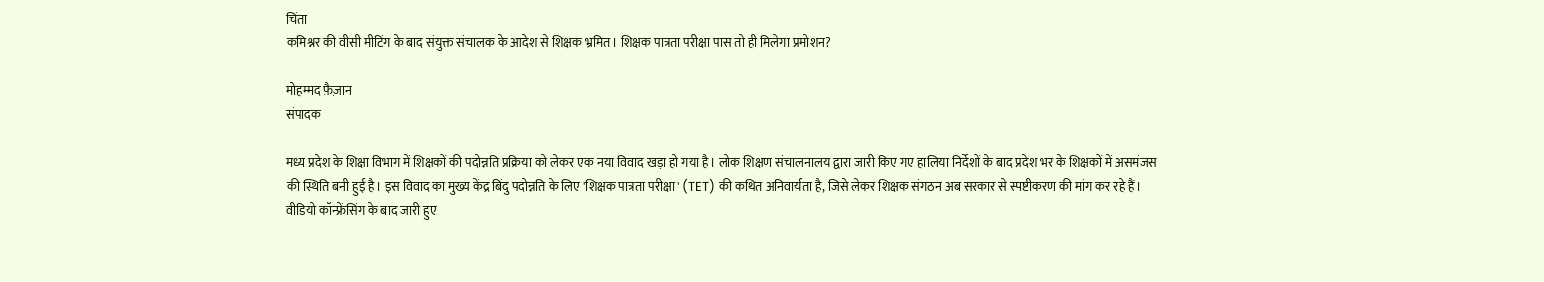चिंता
कमिश्नर की वीसी मीटिंग के बाद संयुक्त संचालक के आदेश से शिक्षक भ्रमित। शिक्षक पात्रता परीक्षा पास तो ही मिलेगा प्रमोशन?

मोहम्मद फ़ैज़ान
संपादक

मध्य प्रदेश के शिक्षा विभाग में शिक्षकों की पदोन्नति प्रक्रिया को लेकर एक नया विवाद खड़ा हो गया है। लोक शिक्षण संचालनालय द्वारा जारी किए गए हालिया निर्देशों के बाद प्रदेश भर के शिक्षकों में असमंजस की स्थिति बनी हुई है। इस विवाद का मुख्य केंद्र बिंदु पदोन्नति के लिए 'शिक्षक पात्रता परीक्षा' (TET) की कथित अनिवार्यता है, जिसे लेकर शिक्षक संगठन अब सरकार से स्पष्टीकरण की मांग कर रहे हैं।
वीडियो कॉन्फ्रेंसिंग के बाद जारी हुए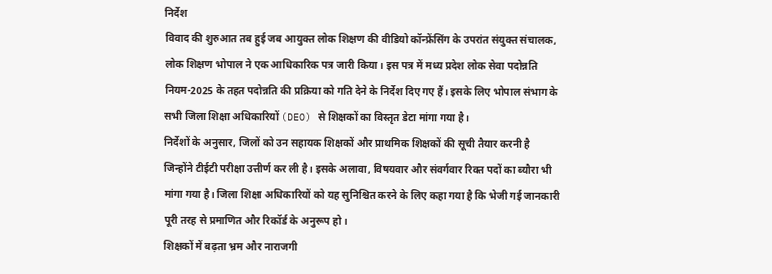निर्देश
विवाद की शुरुआत तब हुई जब आयुक्त लोक शिक्षण की वीडियो कॉन्फ्रेंसिंग के उपरांत संयुक्त संचालक, लोक शिक्षण भोपाल ने एक आधिकारिक पत्र जारी किया। इस पत्र में मध्य प्रदेश लोक सेवा पदोन्नति नियम-2025 के तहत पदोन्नति की प्रक्रिया को गति देने के निर्देश दिए गए हैं। इसके लिए भोपाल संभाग के सभी जिला शिक्षा अधिकारियों (DEO) से शिक्षकों का विस्तृत डेटा मांगा गया है।
निर्देशों के अनुसार, जिलों को उन सहायक शिक्षकों और प्राथमिक शिक्षकों की सूची तैयार करनी है जिन्होंने टीईटी परीक्षा उत्तीर्ण कर ली है। इसके अलावा, विषयवार और संवर्गवार रिक्त पदों का ब्यौरा भी मांगा गया है। जिला शिक्षा अधिकारियों को यह सुनिश्चित करने के लिए कहा गया है कि भेजी गई जानकारी पूरी तरह से प्रमाणित और रिकॉर्ड के अनुरूप हो।
शिक्षकों में बढ़ता भ्रम और नाराजगी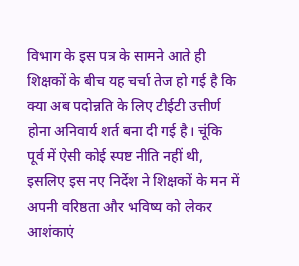विभाग के इस पत्र के सामने आते ही शिक्षकों के बीच यह चर्चा तेज हो गई है कि क्या अब पदोन्नति के लिए टीईटी उत्तीर्ण होना अनिवार्य शर्त बना दी गई है। चूंकि पूर्व में ऐसी कोई स्पष्ट नीति नहीं थी, इसलिए इस नए निर्देश ने शिक्षकों के मन में अपनी वरिष्ठता और भविष्य को लेकर आशंकाएं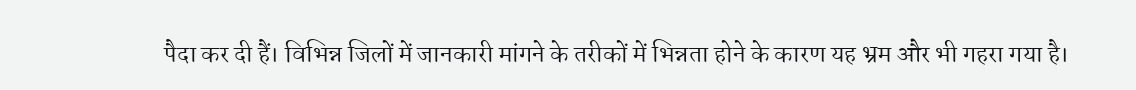पैदा कर दी हैं। विभिन्न जिलों में जानकारी मांगने के तरीकों में भिन्नता होने के कारण यह भ्रम और भी गहरा गया है।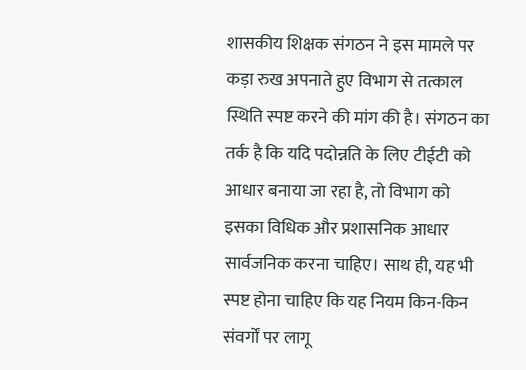शासकीय शिक्षक संगठन ने इस मामले पर कड़ा रुख अपनाते हुए विभाग से तत्काल स्थिति स्पष्ट करने की मांग की है। संगठन का तर्क है कि यदि पदोन्नति के लिए टीईटी को आधार बनाया जा रहा है, तो विभाग को इसका विधिक और प्रशासनिक आधार सार्वजनिक करना चाहिए। साथ ही, यह भी स्पष्ट होना चाहिए कि यह नियम किन-किन संवर्गों पर लागू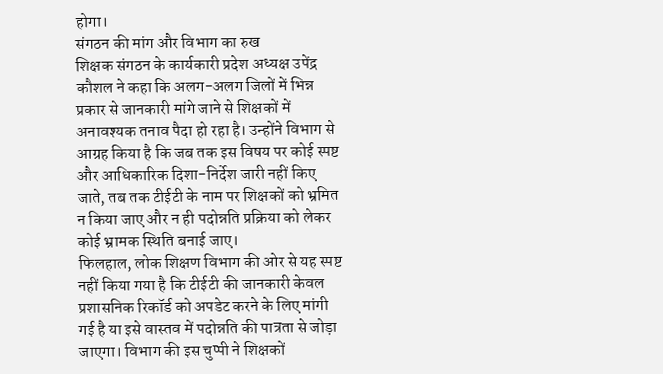होगा।
संगठन की मांग और विभाग का रुख
शिक्षक संगठन के कार्यकारी प्रदेश अध्यक्ष उपेंद्र कौशल ने कहा कि अलग-अलग जिलों में भिन्न प्रकार से जानकारी मांगे जाने से शिक्षकों में अनावश्यक तनाव पैदा हो रहा है। उन्होंने विभाग से आग्रह किया है कि जब तक इस विषय पर कोई स्पष्ट और आधिकारिक दिशा-निर्देश जारी नहीं किए जाते, तब तक टीईटी के नाम पर शिक्षकों को भ्रमित न किया जाए और न ही पदोन्नति प्रक्रिया को लेकर कोई भ्रामक स्थिति बनाई जाए।
फिलहाल, लोक शिक्षण विभाग की ओर से यह स्पष्ट नहीं किया गया है कि टीईटी की जानकारी केवल प्रशासनिक रिकॉर्ड को अपडेट करने के लिए मांगी गई है या इसे वास्तव में पदोन्नति की पात्रता से जोड़ा जाएगा। विभाग की इस चुप्पी ने शिक्षकों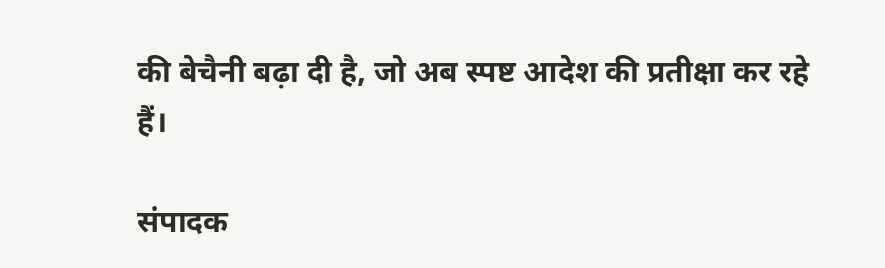की बेचैनी बढ़ा दी है, जो अब स्पष्ट आदेश की प्रतीक्षा कर रहे हैं।

संपादक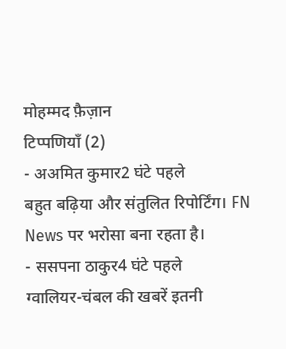मोहम्मद फ़ैज़ान
टिप्पणियाँ (2)
- अअमित कुमार2 घंटे पहले
बहुत बढ़िया और संतुलित रिपोर्टिंग। FN News पर भरोसा बना रहता है।
- ससपना ठाकुर4 घंटे पहले
ग्वालियर-चंबल की खबरें इतनी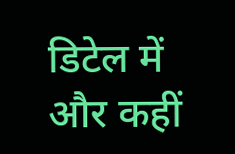डिटेल में और कहीं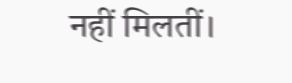नहीं मिलतीं।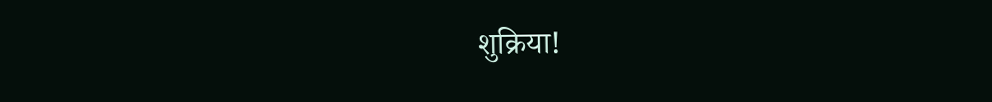शुक्रिया!